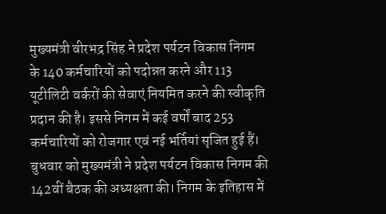मुख्यमंत्री वीरभद्र सिंह ने प्रदेश पर्यटन विकास निगम के 140 कर्मचारियों को पदोन्नत करने और 113 यूटीलिटी वर्करों की सेवाएं नियमित करने की स्वीकृति प्रदान की है। इससे निगम में कई वर्षों बाद 253 कर्मचारियों को रोजगार एवं नई भर्तियां सृजित हुई हैं। बुधवार को मुख्यमंत्री ने प्रदेश पर्यटन विकास निगम की 142वीं बैठक की अध्यक्षता की। निगम के इतिहास में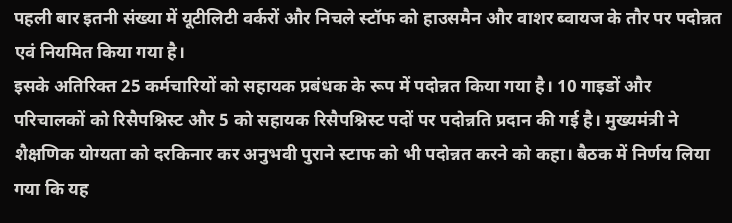पहली बार इतनी संख्या में यूटीलिटी वर्करों और निचले स्टॉफ को हाउसमैन और वाशर ब्वायज के तौर पर पदोन्नत एवं नियमित किया गया है।
इसके अतिरिक्त 25 कर्मचारियों को सहायक प्रबंधक के रूप में पदोन्नत किया गया है। 10 गाइडों और परिचालकों को रिसैपश्निस्ट और 5 को सहायक रिसैपश्निस्ट पदों पर पदोन्नति प्रदान की गई है। मुख्यमंत्री ने शैक्षणिक योग्यता को दरकिनार कर अनुभवी पुराने स्टाफ को भी पदोन्नत करने को कहा। बैठक में निर्णय लिया गया कि यह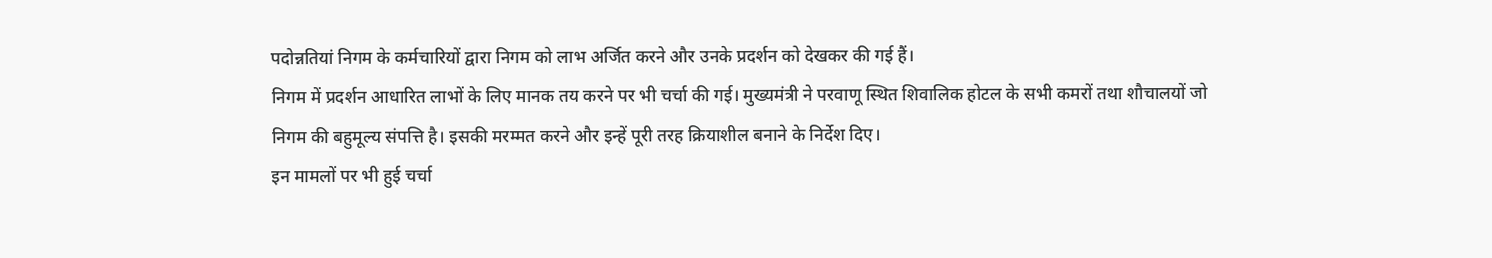पदोन्नतियां निगम के कर्मचारियों द्वारा निगम को लाभ अर्जित करने और उनके प्रदर्शन को देखकर की गई हैं।
निगम में प्रदर्शन आधारित लाभों के लिए मानक तय करने पर भी चर्चा की गई। मुख्यमंत्री ने परवाणू स्थित शिवालिक होटल के सभी कमरों तथा शौचालयों जो निगम की बहुमूल्य संपत्ति है। इसकी मरम्मत करने और इन्हें पूरी तरह क्रियाशील बनाने के निर्देश दिए।
इन मामलों पर भी हुई चर्चा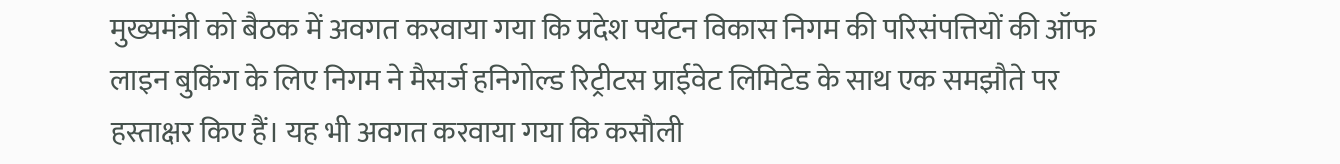मुख्यमंत्री को बैठक में अवगत करवाया गया कि प्रदेश पर्यटन विकास निगम की परिसंपत्तियों की ऑफ लाइन बुकिंग के लिए निगम ने मैसर्ज हनिगोल्ड रिट्रीटस प्राईवेट लिमिटेड के साथ एक समझौते पर हस्ताक्षर किए हैं। यह भी अवगत करवाया गया कि कसौली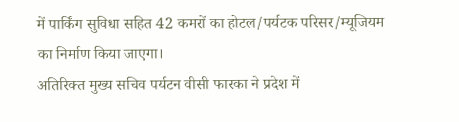में पार्किंग सुविधा सहित 42 कमरों का होटल/पर्यटक परिसर/म्यूजियम का निर्माण किया जाएगा।
अतिरिक्त मुख्य सचिव पर्यटन वीसी फारका ने प्रदेश में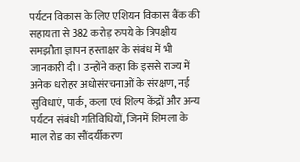पर्यटन विकास के लिए एशियन विकास बैंक की सहायता से 382 करोड़ रुपये के त्रिपक्षीय समझौता ज्ञापन हस्ताक्षर के संबंध में भी जानकारी दी। उन्होंने कहा कि इससे राज्य में अनेक धरोहर अधोसंरचनाओं के संरक्षण, नई सुविधाएं, पार्क, कला एवं शिल्प केंद्रों और अन्य पर्यटन संबंधी गतिविधियों, जिनमें शिमला के माल रोड का सौंदर्यीकरण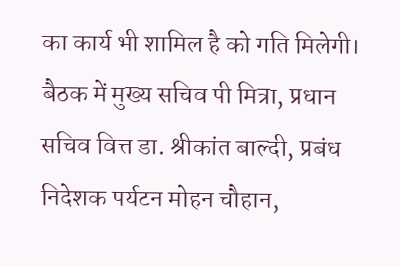का कार्य भी शामिल है को गति मिलेगी।
बैठक में मुख्य सचिव पी मित्रा, प्रधान सचिव वित्त डा. श्रीकांत बाल्दी, प्रबंध निदेशक पर्यटन मोहन चौहान,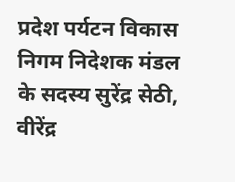प्रदेश पर्यटन विकास निगम निदेशक मंडल के सदस्य सुरेंद्र सेठी, वीरेंद्र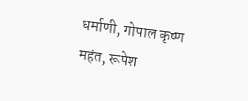धर्माणी, गोपाल कृष्ण महंत, रूपेश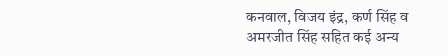कनवाल, विजय इंद्र, कर्ण सिंह व अमरजीत सिंह सहित कई अन्य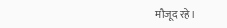मौजूद रहे।